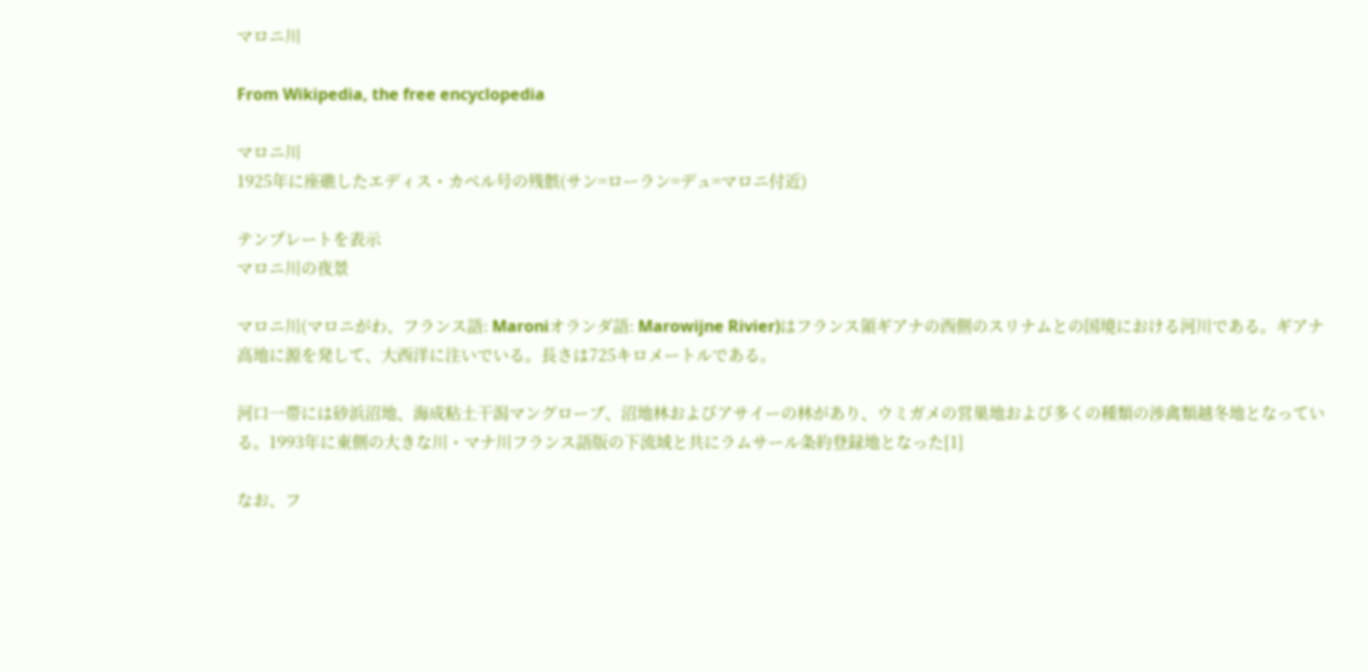マロニ川

From Wikipedia, the free encyclopedia

マロニ川
1925年に座礁したエディス・カベル号の残骸(サン=ローラン=デュ=マロニ付近)

テンプレートを表示
マロニ川の夜景

マロニ川(マロニがわ、フランス語: Maroniオランダ語: Marowijne Rivier)はフランス領ギアナの西側のスリナムとの国境における河川である。ギアナ高地に源を発して、大西洋に注いでいる。長さは725キロメートルである。

河口一帯には砂浜沼地、海成粘土干潟マングローブ、沼地林およびアサイーの林があり、ウミガメの営巣地および多くの種類の渉禽類越冬地となっている。1993年に東側の大きな川・マナ川フランス語版の下流域と共にラムサール条約登録地となった[1]

なお、フ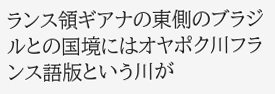ランス領ギアナの東側のブラジルとの国境にはオヤポク川フランス語版という川が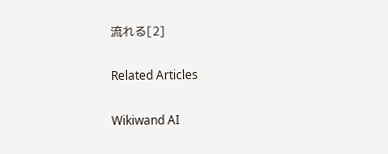流れる[2]

Related Articles

Wikiwand AI